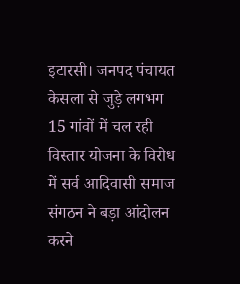इटारसी। जनपद पंचायत केसला से जुड़े लगभग 15 गांवों में चल रही विस्तार योजना के विरोध में सर्व आदिवासी समाज संगठन ने बड़ा आंदोलन करने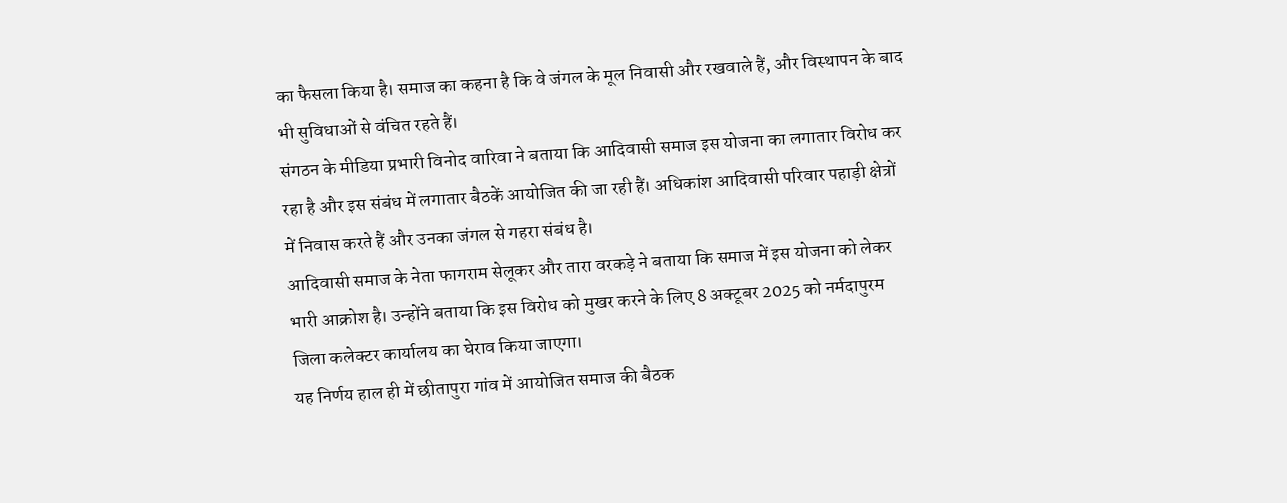का फैसला किया है। समाज का कहना है कि वे जंगल के मूल निवासी और रखवाले हैं, और विस्थापन के बाद भी सुविधाओं से वंचित रहते हैं।
संगठन के मीडिया प्रभारी विनोद वारिवा ने बताया कि आदिवासी समाज इस योजना का लगातार विरोध कर रहा है और इस संबंध में लगातार बैठकें आयोजित की जा रही हैं। अधिकांश आदिवासी परिवार पहाड़ी क्षेत्रों में निवास करते हैं और उनका जंगल से गहरा संबंध है।
आदिवासी समाज के नेता फागराम सेलूकर और तारा वरकड़े ने बताया कि समाज में इस योजना को लेकर भारी आक्रोश है। उन्होंने बताया कि इस विरोध को मुखर करने के लिए 8 अक्टूबर 2025 को नर्मदापुरम जिला कलेक्टर कार्यालय का घेराव किया जाएगा।
यह निर्णय हाल ही में छीतापुरा गांव में आयोजित समाज की बैठक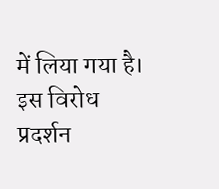में लिया गया है। इस विरोध प्रदर्शन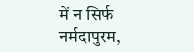में न सिर्फ नर्मदापुरम,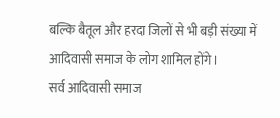बल्कि बैतूल और हरदा जिलों से भी बड़ी संख्या में आदिवासी समाज के लोग शामिल होंगे।
सर्व आदिवासी समाज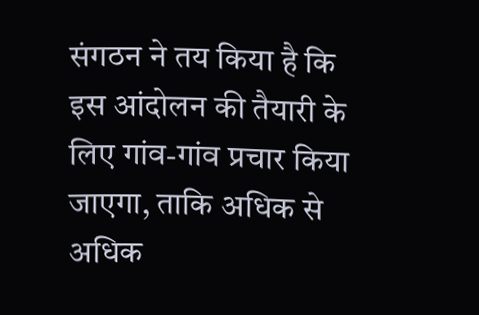संगठन ने तय किया है कि इस आंदोलन की तैयारी के लिए गांव-गांव प्रचार किया जाएगा, ताकि अधिक से अधिक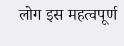लोग इस महत्वपूर्ण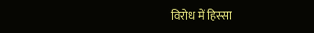विरोध में हिस्सा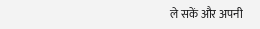ले सकें और अपनी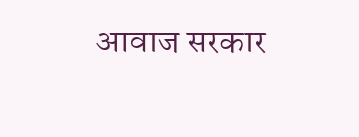आवाज सरकार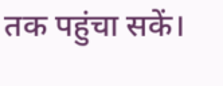तक पहुंचा सकें।